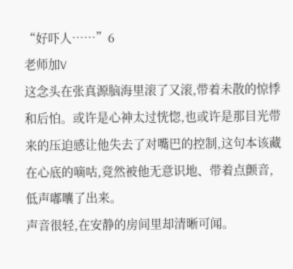“好吓人……”6
老师加V
这念头在张真源脑海里滚了又滚,带着未散的惊悸和后怕。或许是心神太过恍惚,也或许是那目光带来的压迫感让他失去了对嘴巴的控制,这句本该藏在心底的嘀咕,竟然被他无意识地、带着点颤音,低声嘟囔了出来。
声音很轻,在安静的房间里却清晰可闻。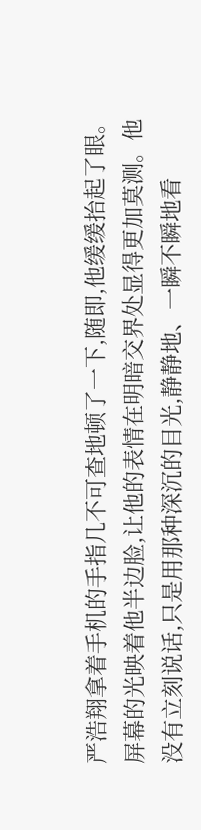严浩翔拿着手机的手指几不可查地顿了一下,随即,他缓缓抬起了眼。屏幕的光映着他半边脸,让他的表情在明暗交界处显得更加莫测。他没有立刻说话,只是用那种深沉的目光,静静地、一瞬不瞬地看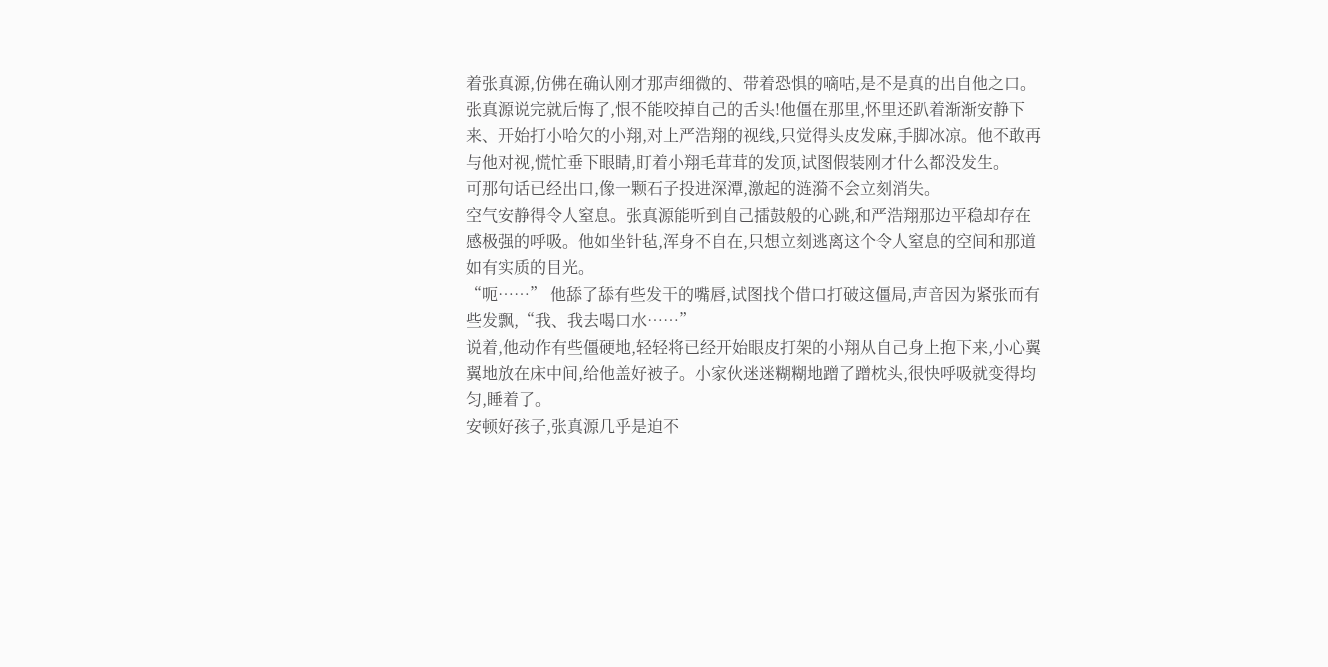着张真源,仿佛在确认刚才那声细微的、带着恐惧的嘀咕,是不是真的出自他之口。
张真源说完就后悔了,恨不能咬掉自己的舌头!他僵在那里,怀里还趴着渐渐安静下来、开始打小哈欠的小翔,对上严浩翔的视线,只觉得头皮发麻,手脚冰凉。他不敢再与他对视,慌忙垂下眼睛,盯着小翔毛茸茸的发顶,试图假装刚才什么都没发生。
可那句话已经出口,像一颗石子投进深潭,激起的涟漪不会立刻消失。
空气安静得令人窒息。张真源能听到自己擂鼓般的心跳,和严浩翔那边平稳却存在感极强的呼吸。他如坐针毡,浑身不自在,只想立刻逃离这个令人窒息的空间和那道如有实质的目光。
“呃……” 他舔了舔有些发干的嘴唇,试图找个借口打破这僵局,声音因为紧张而有些发飘,“我、我去喝口水……”
说着,他动作有些僵硬地,轻轻将已经开始眼皮打架的小翔从自己身上抱下来,小心翼翼地放在床中间,给他盖好被子。小家伙迷迷糊糊地蹭了蹭枕头,很快呼吸就变得均匀,睡着了。
安顿好孩子,张真源几乎是迫不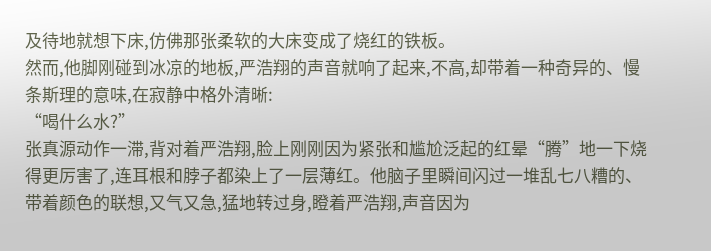及待地就想下床,仿佛那张柔软的大床变成了烧红的铁板。
然而,他脚刚碰到冰凉的地板,严浩翔的声音就响了起来,不高,却带着一种奇异的、慢条斯理的意味,在寂静中格外清晰:
“喝什么水?”
张真源动作一滞,背对着严浩翔,脸上刚刚因为紧张和尴尬泛起的红晕“腾”地一下烧得更厉害了,连耳根和脖子都染上了一层薄红。他脑子里瞬间闪过一堆乱七八糟的、带着颜色的联想,又气又急,猛地转过身,瞪着严浩翔,声音因为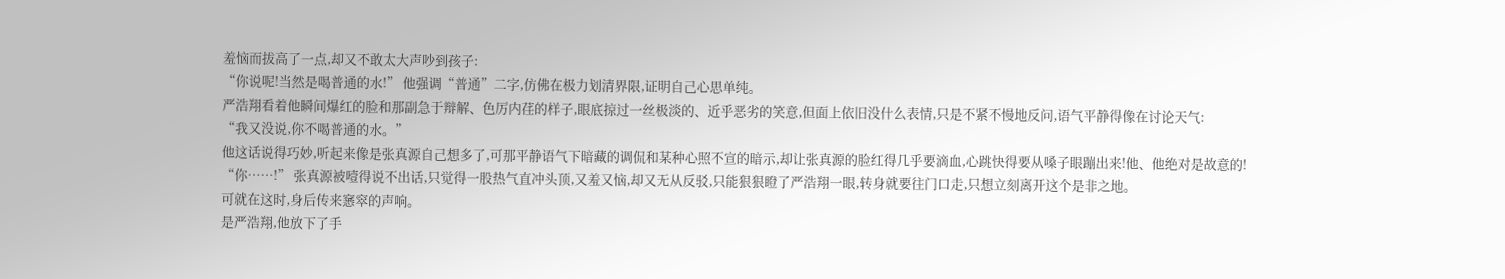羞恼而拔高了一点,却又不敢太大声吵到孩子:
“你说呢!当然是喝普通的水!” 他强调“普通”二字,仿佛在极力划清界限,证明自己心思单纯。
严浩翔看着他瞬间爆红的脸和那副急于辩解、色厉内荏的样子,眼底掠过一丝极淡的、近乎恶劣的笑意,但面上依旧没什么表情,只是不紧不慢地反问,语气平静得像在讨论天气:
“我又没说,你不喝普通的水。”
他这话说得巧妙,听起来像是张真源自己想多了,可那平静语气下暗藏的调侃和某种心照不宣的暗示,却让张真源的脸红得几乎要滴血,心跳快得要从嗓子眼蹦出来!他、他绝对是故意的!
“你……!” 张真源被噎得说不出话,只觉得一股热气直冲头顶,又羞又恼,却又无从反驳,只能狠狠瞪了严浩翔一眼,转身就要往门口走,只想立刻离开这个是非之地。
可就在这时,身后传来窸窣的声响。
是严浩翔,他放下了手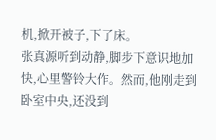机,掀开被子,下了床。
张真源听到动静,脚步下意识地加快,心里警铃大作。然而,他刚走到卧室中央,还没到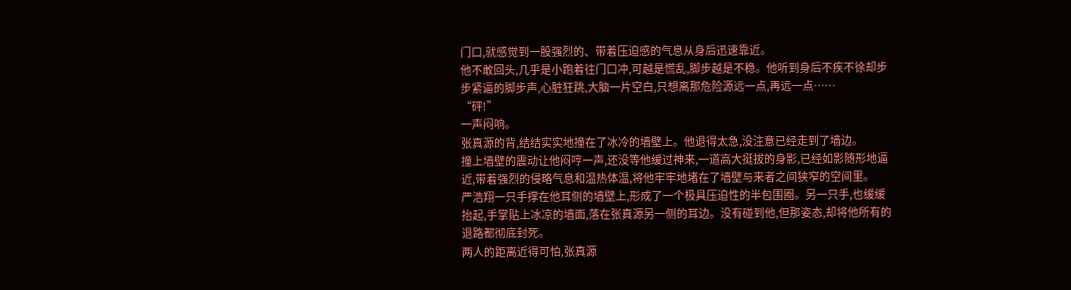门口,就感觉到一股强烈的、带着压迫感的气息从身后迅速靠近。
他不敢回头,几乎是小跑着往门口冲,可越是慌乱,脚步越是不稳。他听到身后不疾不徐却步步紧逼的脚步声,心脏狂跳,大脑一片空白,只想离那危险源远一点,再远一点……
“砰!”
一声闷响。
张真源的背,结结实实地撞在了冰冷的墙壁上。他退得太急,没注意已经走到了墙边。
撞上墙壁的震动让他闷哼一声,还没等他缓过神来,一道高大挺拔的身影,已经如影随形地逼近,带着强烈的侵略气息和温热体温,将他牢牢地堵在了墙壁与来者之间狭窄的空间里。
严浩翔一只手撑在他耳侧的墙壁上,形成了一个极具压迫性的半包围圈。另一只手,也缓缓抬起,手掌贴上冰凉的墙面,落在张真源另一侧的耳边。没有碰到他,但那姿态,却将他所有的退路都彻底封死。
两人的距离近得可怕,张真源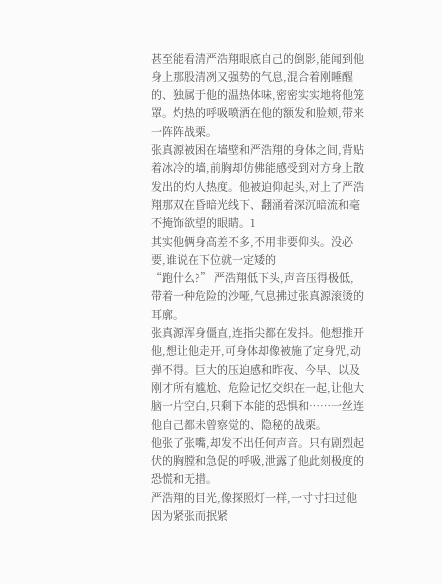甚至能看清严浩翔眼底自己的倒影,能闻到他身上那股清冽又强势的气息,混合着刚睡醒的、独属于他的温热体味,密密实实地将他笼罩。灼热的呼吸喷洒在他的额发和脸颊,带来一阵阵战栗。
张真源被困在墙壁和严浩翔的身体之间,背贴着冰冷的墙,前胸却仿佛能感受到对方身上散发出的灼人热度。他被迫仰起头,对上了严浩翔那双在昏暗光线下、翻涌着深沉暗流和毫不掩饰欲望的眼睛。1
其实他俩身高差不多,不用非要仰头。没必要,谁说在下位就一定矮的
“跑什么?” 严浩翔低下头,声音压得极低,带着一种危险的沙哑,气息拂过张真源滚烫的耳廓。
张真源浑身僵直,连指尖都在发抖。他想推开他,想让他走开,可身体却像被施了定身咒,动弹不得。巨大的压迫感和昨夜、今早、以及刚才所有尴尬、危险记忆交织在一起,让他大脑一片空白,只剩下本能的恐惧和……一丝连他自己都未曾察觉的、隐秘的战栗。
他张了张嘴,却发不出任何声音。只有剧烈起伏的胸膛和急促的呼吸,泄露了他此刻极度的恐慌和无措。
严浩翔的目光,像探照灯一样,一寸寸扫过他因为紧张而抿紧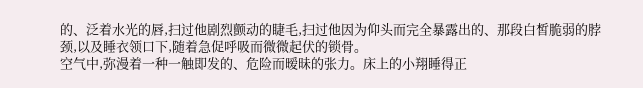的、泛着水光的唇,扫过他剧烈颤动的睫毛,扫过他因为仰头而完全暴露出的、那段白皙脆弱的脖颈,以及睡衣领口下,随着急促呼吸而微微起伏的锁骨。
空气中,弥漫着一种一触即发的、危险而暧昧的张力。床上的小翔睡得正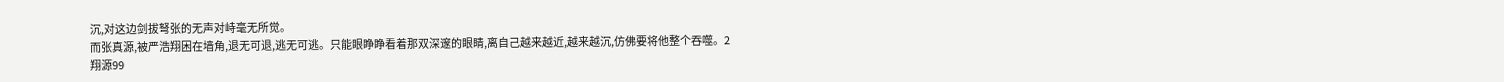沉,对这边剑拔弩张的无声对峙毫无所觉。
而张真源,被严浩翔困在墙角,退无可退,逃无可逃。只能眼睁睁看着那双深邃的眼睛,离自己越来越近,越来越沉,仿佛要将他整个吞噬。2
翔源99